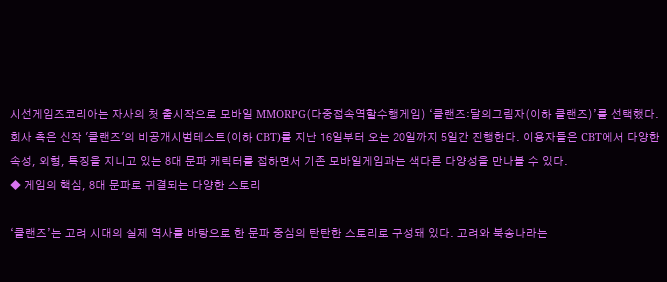시선게임즈코리아는 자사의 첫 출시작으로 모바일 MMORPG(다중접속역할수행게임) ‘클랜즈:달의그림자(이하 클랜즈)’를 선택했다.
회사 측은 신작 '클랜즈'의 비공개시범테스트(이하 CBT)를 지난 16일부터 오는 20일까지 5일간 진행한다. 이용자들은 CBT에서 다양한 속성, 외형, 특징을 지니고 있는 8대 문파 캐릭터를 접하면서 기존 모바일게임과는 색다른 다양성을 만나볼 수 있다.
◆ 게임의 핵심, 8대 문파로 귀결되는 다양한 스토리

‘클랜즈’는 고려 시대의 실제 역사를 바탕으로 한 문파 중심의 탄탄한 스토리로 구성돼 있다. 고려와 북송나라는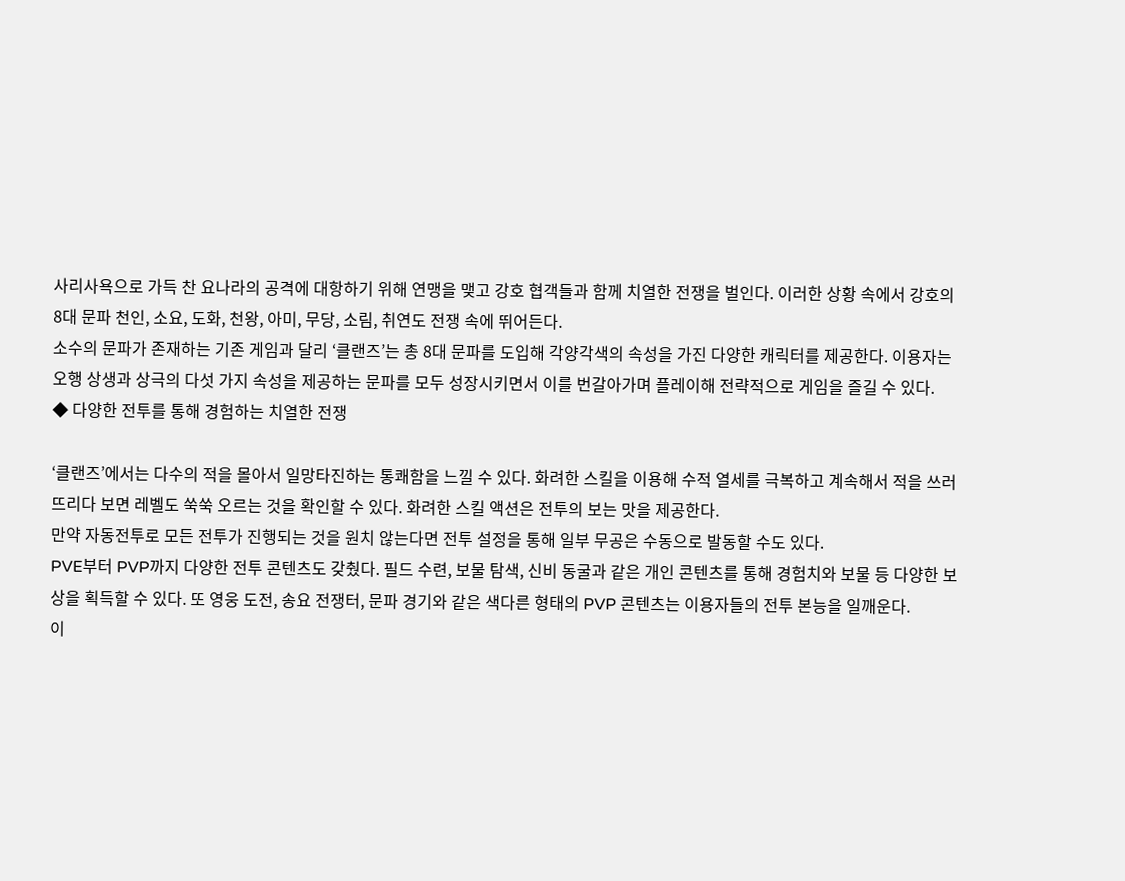사리사욕으로 가득 찬 요나라의 공격에 대항하기 위해 연맹을 맺고 강호 협객들과 함께 치열한 전쟁을 벌인다. 이러한 상황 속에서 강호의 8대 문파 천인, 소요, 도화, 천왕, 아미, 무당, 소림, 취연도 전쟁 속에 뛰어든다.
소수의 문파가 존재하는 기존 게임과 달리 ‘클랜즈’는 총 8대 문파를 도입해 각양각색의 속성을 가진 다양한 캐릭터를 제공한다. 이용자는 오행 상생과 상극의 다섯 가지 속성을 제공하는 문파를 모두 성장시키면서 이를 번갈아가며 플레이해 전략적으로 게임을 즐길 수 있다.
◆ 다양한 전투를 통해 경험하는 치열한 전쟁

‘클랜즈’에서는 다수의 적을 몰아서 일망타진하는 통쾌함을 느낄 수 있다. 화려한 스킬을 이용해 수적 열세를 극복하고 계속해서 적을 쓰러뜨리다 보면 레벨도 쑥쑥 오르는 것을 확인할 수 있다. 화려한 스킬 액션은 전투의 보는 맛을 제공한다.
만약 자동전투로 모든 전투가 진행되는 것을 원치 않는다면 전투 설정을 통해 일부 무공은 수동으로 발동할 수도 있다.
PVE부터 PVP까지 다양한 전투 콘텐츠도 갖췄다. 필드 수련, 보물 탐색, 신비 동굴과 같은 개인 콘텐츠를 통해 경험치와 보물 등 다양한 보상을 획득할 수 있다. 또 영웅 도전, 송요 전쟁터, 문파 경기와 같은 색다른 형태의 PVP 콘텐츠는 이용자들의 전투 본능을 일깨운다.
이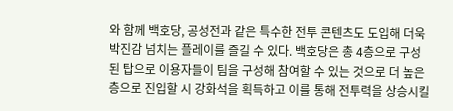와 함께 백호당, 공성전과 같은 특수한 전투 콘텐츠도 도입해 더욱 박진감 넘치는 플레이를 즐길 수 있다. 백호당은 총 4층으로 구성된 탑으로 이용자들이 팀을 구성해 참여할 수 있는 것으로 더 높은 층으로 진입할 시 강화석을 획득하고 이를 통해 전투력을 상승시킬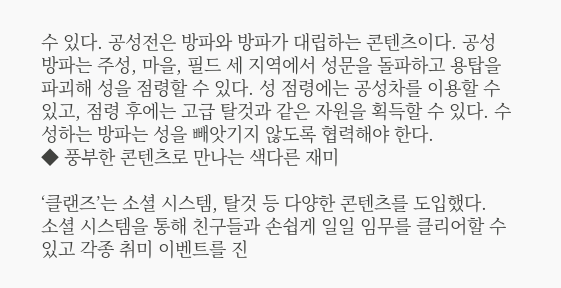수 있다. 공성전은 방파와 방파가 대립하는 콘텐츠이다. 공성 방파는 주성, 마을, 필드 세 지역에서 성문을 돌파하고 용탑을 파괴해 성을 점령할 수 있다. 성 점령에는 공성차를 이용할 수 있고, 점령 후에는 고급 탈것과 같은 자원을 획득할 수 있다. 수성하는 방파는 성을 빼앗기지 않도록 협력해야 한다.
◆ 풍부한 콘텐츠로 만나는 색다른 재미

‘클랜즈’는 소셜 시스템, 탈것 등 다양한 콘텐츠를 도입했다.
소셜 시스템을 통해 친구들과 손쉽게 일일 임무를 클리어할 수 있고 각종 취미 이벤트를 진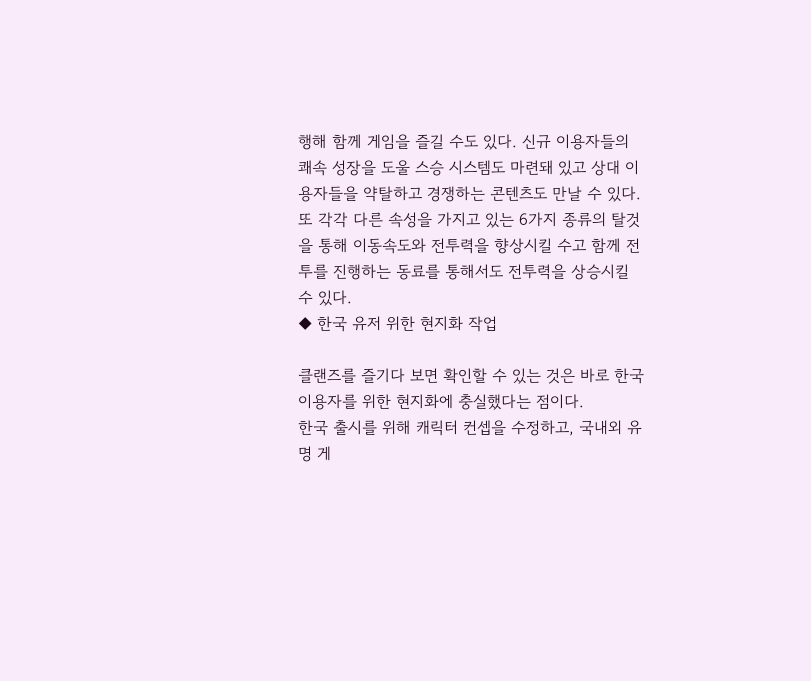행해 함께 게임을 즐길 수도 있다. 신규 이용자들의 쾌속 성장을 도울 스승 시스템도 마련돼 있고 상대 이용자들을 약탈하고 경쟁하는 콘텐츠도 만날 수 있다.
또 각각 다른 속성을 가지고 있는 6가지 종류의 탈것을 통해 이동속도와 전투력을 향상시킬 수고 함께 전투를 진행하는 동료를 통해서도 전투력을 상승시킬 수 있다.
◆ 한국 유저 위한 현지화 작업

클랜즈를 즐기다 보면 확인할 수 있는 것은 바로 한국 이용자를 위한 현지화에 충실했다는 점이다.
한국 출시를 위해 캐릭터 컨셉을 수정하고, 국내외 유명 게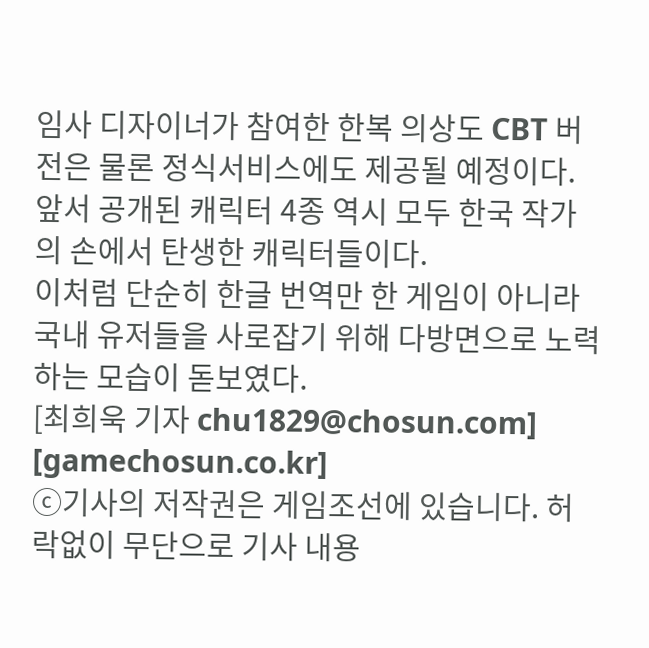임사 디자이너가 참여한 한복 의상도 CBT 버전은 물론 정식서비스에도 제공될 예정이다. 앞서 공개된 캐릭터 4종 역시 모두 한국 작가의 손에서 탄생한 캐릭터들이다.
이처럼 단순히 한글 번역만 한 게임이 아니라 국내 유저들을 사로잡기 위해 다방면으로 노력하는 모습이 돋보였다.
[최희욱 기자 chu1829@chosun.com] [gamechosun.co.kr]
ⓒ기사의 저작권은 게임조선에 있습니다. 허락없이 무단으로 기사 내용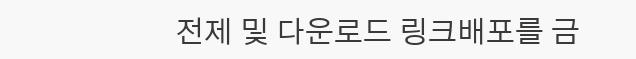전제 및 다운로드 링크배포를 금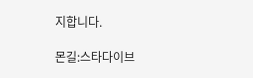지합니다.

몬길:스타다이브